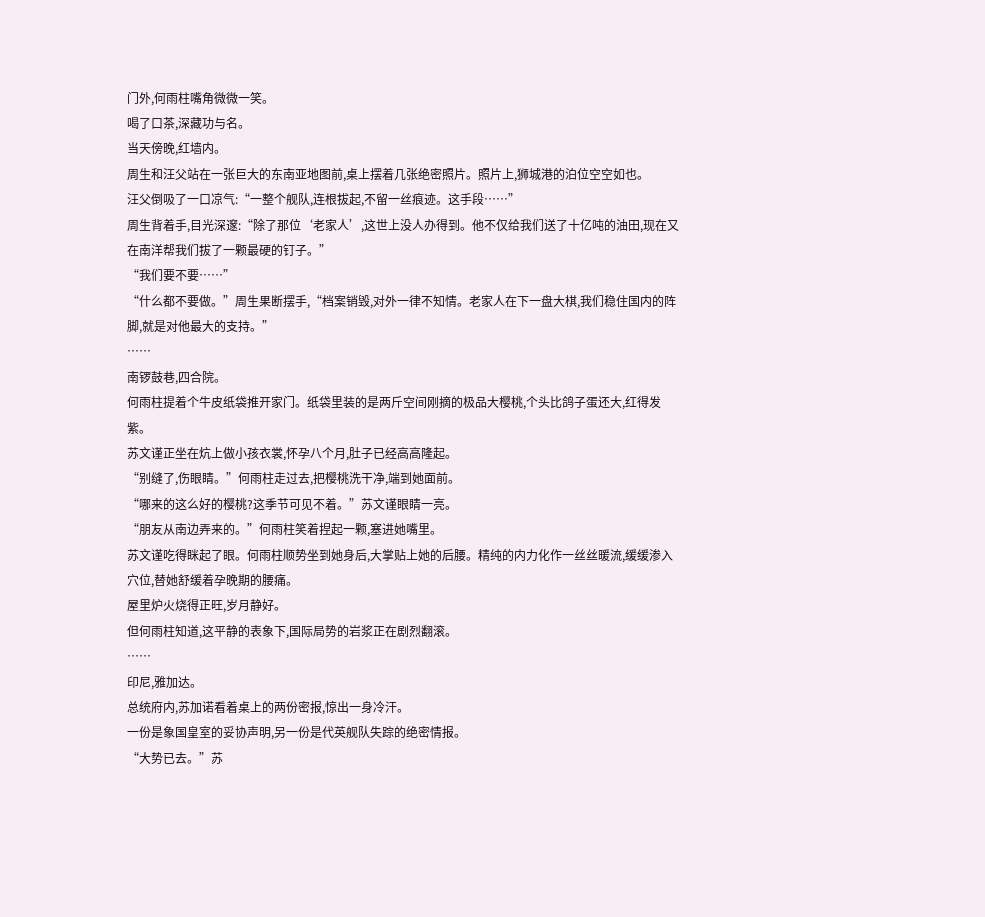门外,何雨柱嘴角微微一笑。
喝了口茶,深藏功与名。
当天傍晚,红墙内。
周生和汪父站在一张巨大的东南亚地图前,桌上摆着几张绝密照片。照片上,狮城港的泊位空空如也。
汪父倒吸了一口凉气:“一整个舰队,连根拔起,不留一丝痕迹。这手段……”
周生背着手,目光深邃:“除了那位‘老家人’,这世上没人办得到。他不仅给我们送了十亿吨的油田,现在又在南洋帮我们拔了一颗最硬的钉子。”
“我们要不要……”
“什么都不要做。”周生果断摆手,“档案销毁,对外一律不知情。老家人在下一盘大棋,我们稳住国内的阵脚,就是对他最大的支持。”
……
南锣鼓巷,四合院。
何雨柱提着个牛皮纸袋推开家门。纸袋里装的是两斤空间刚摘的极品大樱桃,个头比鸽子蛋还大,红得发紫。
苏文谨正坐在炕上做小孩衣裳,怀孕八个月,肚子已经高高隆起。
“别缝了,伤眼睛。”何雨柱走过去,把樱桃洗干净,端到她面前。
“哪来的这么好的樱桃?这季节可见不着。”苏文谨眼睛一亮。
“朋友从南边弄来的。”何雨柱笑着捏起一颗,塞进她嘴里。
苏文谨吃得眯起了眼。何雨柱顺势坐到她身后,大掌贴上她的后腰。精纯的内力化作一丝丝暖流,缓缓渗入穴位,替她舒缓着孕晚期的腰痛。
屋里炉火烧得正旺,岁月静好。
但何雨柱知道,这平静的表象下,国际局势的岩浆正在剧烈翻滚。
……
印尼,雅加达。
总统府内,苏加诺看着桌上的两份密报,惊出一身冷汗。
一份是象国皇室的妥协声明,另一份是代英舰队失踪的绝密情报。
“大势已去。”苏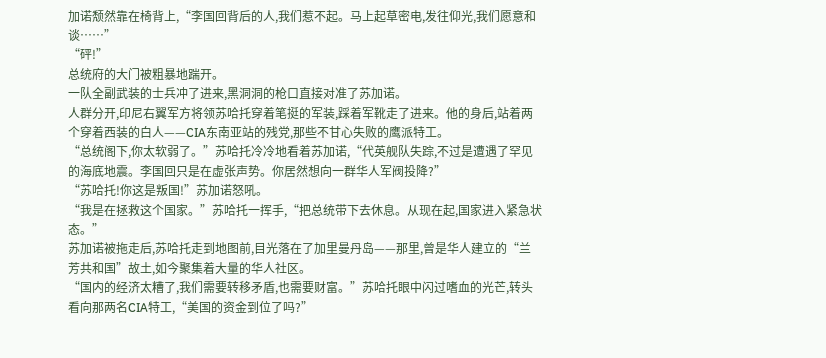加诺颓然靠在椅背上,“李国回背后的人,我们惹不起。马上起草密电,发往仰光,我们愿意和谈……”
“砰!”
总统府的大门被粗暴地踹开。
一队全副武装的士兵冲了进来,黑洞洞的枪口直接对准了苏加诺。
人群分开,印尼右翼军方将领苏哈托穿着笔挺的军装,踩着军靴走了进来。他的身后,站着两个穿着西装的白人——CIA东南亚站的残党,那些不甘心失败的鹰派特工。
“总统阁下,你太软弱了。”苏哈托冷冷地看着苏加诺,“代英舰队失踪,不过是遭遇了罕见的海底地震。李国回只是在虚张声势。你居然想向一群华人军阀投降?”
“苏哈托!你这是叛国!”苏加诺怒吼。
“我是在拯救这个国家。”苏哈托一挥手,“把总统带下去休息。从现在起,国家进入紧急状态。”
苏加诺被拖走后,苏哈托走到地图前,目光落在了加里曼丹岛——那里,曾是华人建立的“兰芳共和国”故土,如今聚集着大量的华人社区。
“国内的经济太糟了,我们需要转移矛盾,也需要财富。”苏哈托眼中闪过嗜血的光芒,转头看向那两名CIA特工,“美国的资金到位了吗?”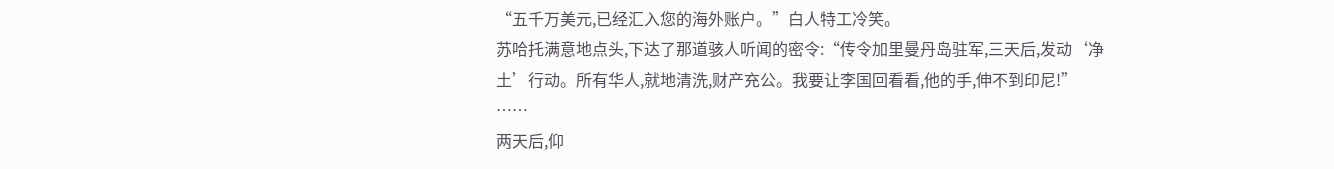“五千万美元,已经汇入您的海外账户。”白人特工冷笑。
苏哈托满意地点头,下达了那道骇人听闻的密令:“传令加里曼丹岛驻军,三天后,发动‘净土’行动。所有华人,就地清洗,财产充公。我要让李国回看看,他的手,伸不到印尼!”
……
两天后,仰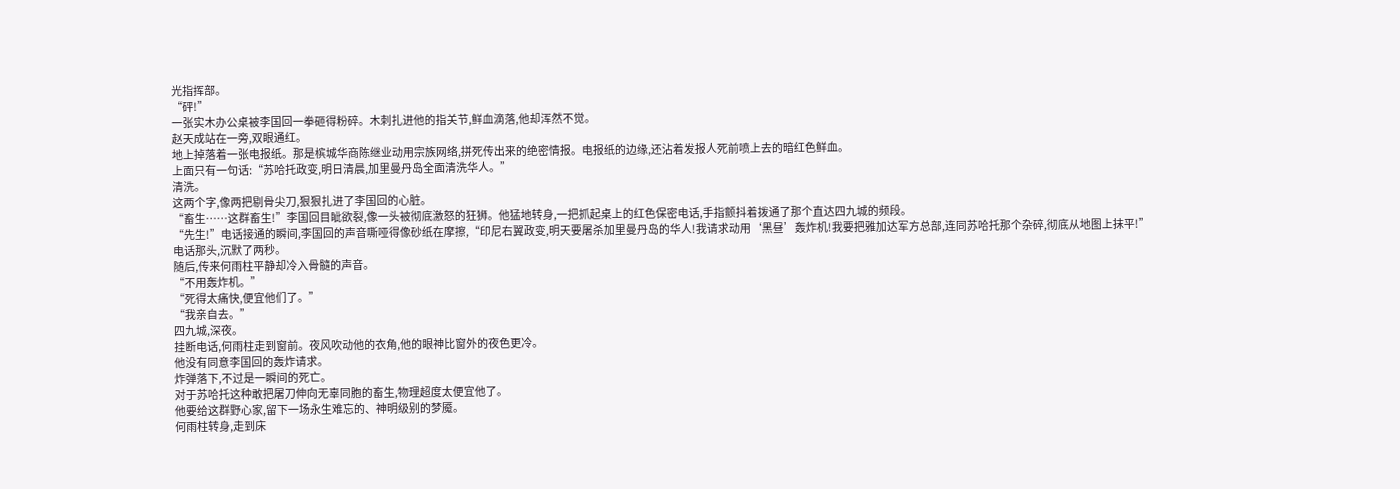光指挥部。
“砰!”
一张实木办公桌被李国回一拳砸得粉碎。木刺扎进他的指关节,鲜血滴落,他却浑然不觉。
赵天成站在一旁,双眼通红。
地上掉落着一张电报纸。那是槟城华商陈继业动用宗族网络,拼死传出来的绝密情报。电报纸的边缘,还沾着发报人死前喷上去的暗红色鲜血。
上面只有一句话:“苏哈托政变,明日清晨,加里曼丹岛全面清洗华人。”
清洗。
这两个字,像两把剔骨尖刀,狠狠扎进了李国回的心脏。
“畜生……这群畜生!”李国回目眦欲裂,像一头被彻底激怒的狂狮。他猛地转身,一把抓起桌上的红色保密电话,手指颤抖着拨通了那个直达四九城的频段。
“先生!”电话接通的瞬间,李国回的声音嘶哑得像砂纸在摩擦,“印尼右翼政变,明天要屠杀加里曼丹岛的华人!我请求动用‘黑昼’轰炸机!我要把雅加达军方总部,连同苏哈托那个杂碎,彻底从地图上抹平!”
电话那头,沉默了两秒。
随后,传来何雨柱平静却冷入骨髓的声音。
“不用轰炸机。”
“死得太痛快,便宜他们了。”
“我亲自去。”
四九城,深夜。
挂断电话,何雨柱走到窗前。夜风吹动他的衣角,他的眼神比窗外的夜色更冷。
他没有同意李国回的轰炸请求。
炸弹落下,不过是一瞬间的死亡。
对于苏哈托这种敢把屠刀伸向无辜同胞的畜生,物理超度太便宜他了。
他要给这群野心家,留下一场永生难忘的、神明级别的梦魇。
何雨柱转身,走到床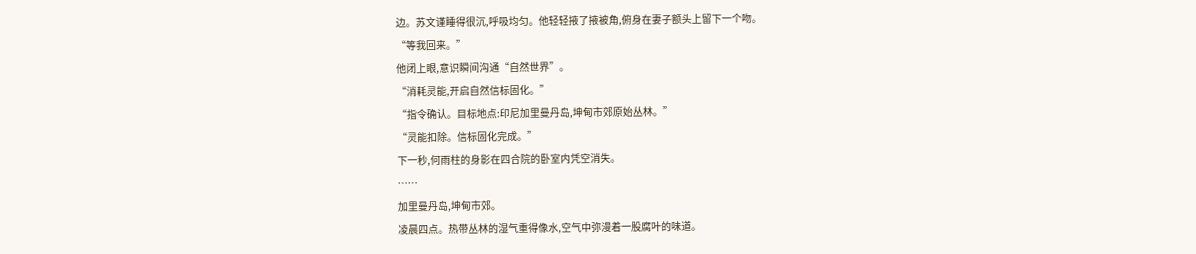边。苏文谨睡得很沉,呼吸均匀。他轻轻掖了掖被角,俯身在妻子额头上留下一个吻。
“等我回来。”
他闭上眼,意识瞬间沟通“自然世界”。
“消耗灵能,开启自然信标固化。”
“指令确认。目标地点:印尼加里曼丹岛,坤甸市郊原始丛林。”
“灵能扣除。信标固化完成。”
下一秒,何雨柱的身影在四合院的卧室内凭空消失。
……
加里曼丹岛,坤甸市郊。
凌晨四点。热带丛林的湿气重得像水,空气中弥漫着一股腐叶的味道。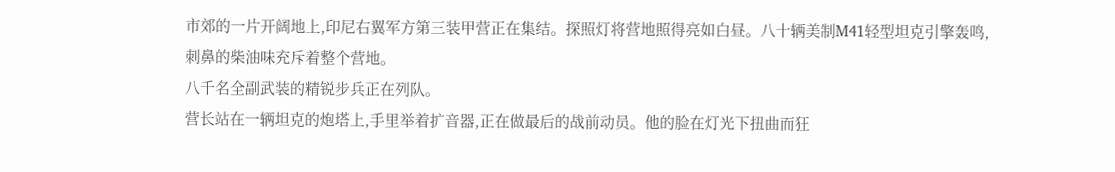市郊的一片开阔地上,印尼右翼军方第三装甲营正在集结。探照灯将营地照得亮如白昼。八十辆美制M41轻型坦克引擎轰鸣,刺鼻的柴油味充斥着整个营地。
八千名全副武装的精锐步兵正在列队。
营长站在一辆坦克的炮塔上,手里举着扩音器,正在做最后的战前动员。他的脸在灯光下扭曲而狂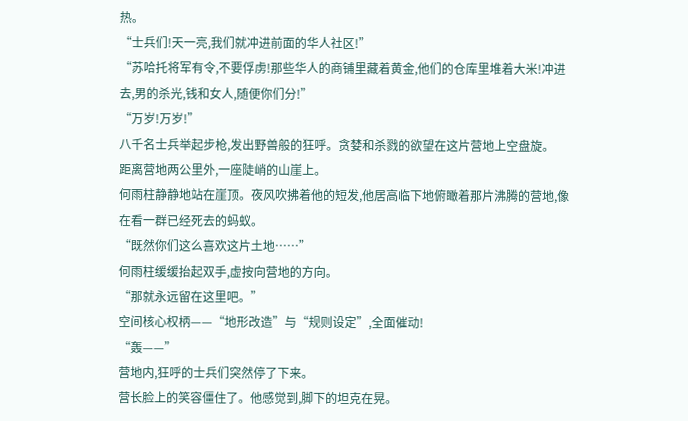热。
“士兵们!天一亮,我们就冲进前面的华人社区!”
“苏哈托将军有令,不要俘虏!那些华人的商铺里藏着黄金,他们的仓库里堆着大米!冲进去,男的杀光,钱和女人,随便你们分!”
“万岁!万岁!”
八千名士兵举起步枪,发出野兽般的狂呼。贪婪和杀戮的欲望在这片营地上空盘旋。
距离营地两公里外,一座陡峭的山崖上。
何雨柱静静地站在崖顶。夜风吹拂着他的短发,他居高临下地俯瞰着那片沸腾的营地,像在看一群已经死去的蚂蚁。
“既然你们这么喜欢这片土地……”
何雨柱缓缓抬起双手,虚按向营地的方向。
“那就永远留在这里吧。”
空间核心权柄——“地形改造”与“规则设定”,全面催动!
“轰——”
营地内,狂呼的士兵们突然停了下来。
营长脸上的笑容僵住了。他感觉到,脚下的坦克在晃。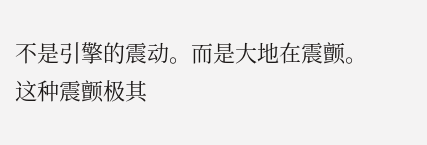不是引擎的震动。而是大地在震颤。
这种震颤极其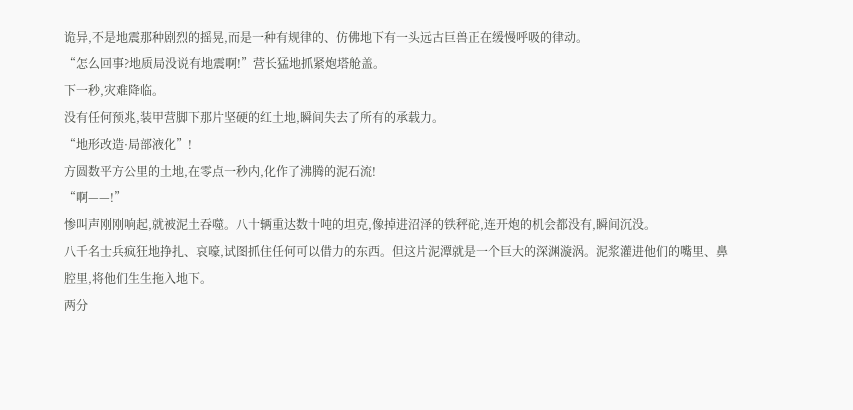诡异,不是地震那种剧烈的摇晃,而是一种有规律的、仿佛地下有一头远古巨兽正在缓慢呼吸的律动。
“怎么回事?地质局没说有地震啊!”营长猛地抓紧炮塔舱盖。
下一秒,灾难降临。
没有任何预兆,装甲营脚下那片坚硬的红土地,瞬间失去了所有的承载力。
“地形改造·局部液化”!
方圆数平方公里的土地,在零点一秒内,化作了沸腾的泥石流!
“啊——!”
惨叫声刚刚响起,就被泥土吞噬。八十辆重达数十吨的坦克,像掉进沼泽的铁秤砣,连开炮的机会都没有,瞬间沉没。
八千名士兵疯狂地挣扎、哀嚎,试图抓住任何可以借力的东西。但这片泥潭就是一个巨大的深渊漩涡。泥浆灌进他们的嘴里、鼻腔里,将他们生生拖入地下。
两分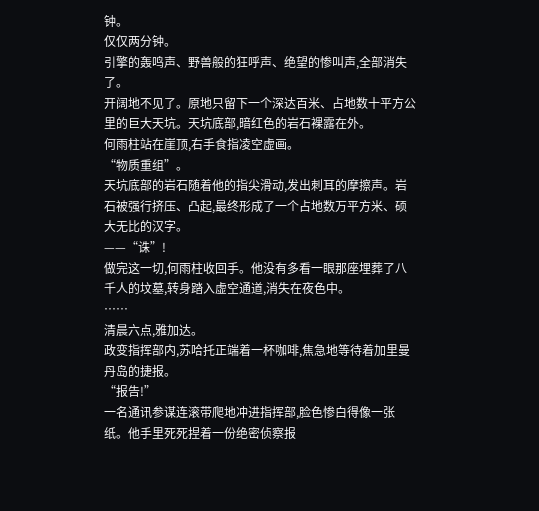钟。
仅仅两分钟。
引擎的轰鸣声、野兽般的狂呼声、绝望的惨叫声,全部消失了。
开阔地不见了。原地只留下一个深达百米、占地数十平方公里的巨大天坑。天坑底部,暗红色的岩石裸露在外。
何雨柱站在崖顶,右手食指凌空虚画。
“物质重组”。
天坑底部的岩石随着他的指尖滑动,发出刺耳的摩擦声。岩石被强行挤压、凸起,最终形成了一个占地数万平方米、硕大无比的汉字。
——“诛”!
做完这一切,何雨柱收回手。他没有多看一眼那座埋葬了八千人的坟墓,转身踏入虚空通道,消失在夜色中。
……
清晨六点,雅加达。
政变指挥部内,苏哈托正端着一杯咖啡,焦急地等待着加里曼丹岛的捷报。
“报告!”
一名通讯参谋连滚带爬地冲进指挥部,脸色惨白得像一张纸。他手里死死捏着一份绝密侦察报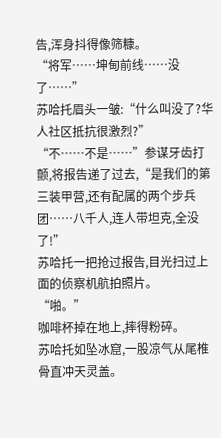告,浑身抖得像筛糠。
“将军……坤甸前线……没了……”
苏哈托眉头一皱:“什么叫没了?华人社区抵抗很激烈?”
“不……不是……”参谋牙齿打颤,将报告递了过去,“是我们的第三装甲营,还有配属的两个步兵团……八千人,连人带坦克,全没了!”
苏哈托一把抢过报告,目光扫过上面的侦察机航拍照片。
“啪。”
咖啡杯掉在地上,摔得粉碎。
苏哈托如坠冰窟,一股凉气从尾椎骨直冲天灵盖。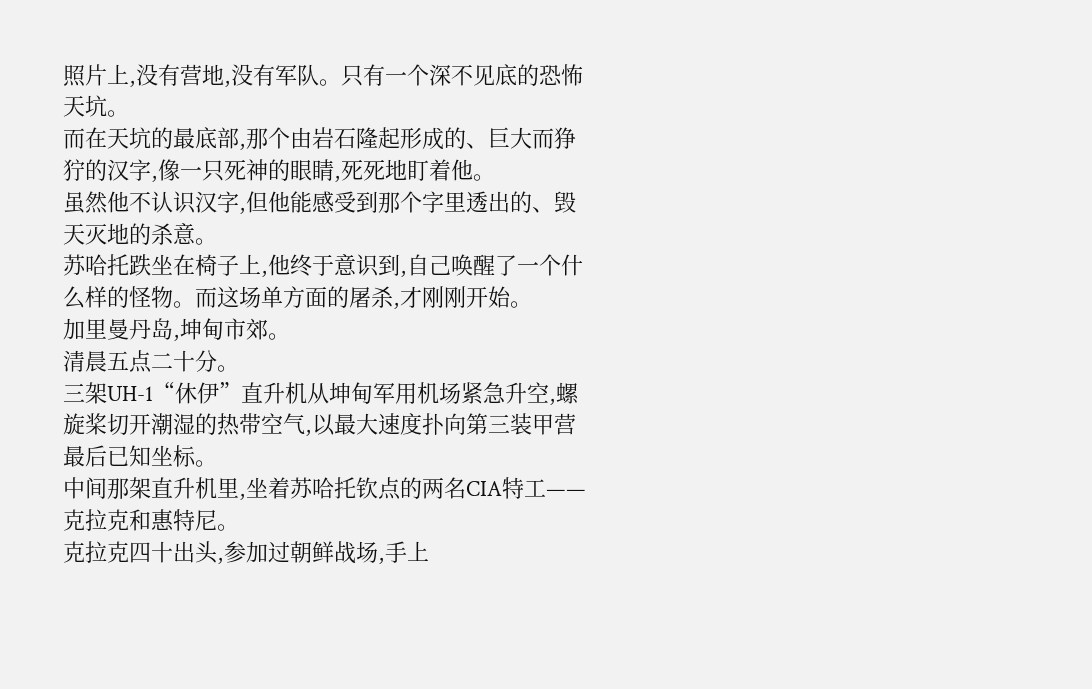照片上,没有营地,没有军队。只有一个深不见底的恐怖天坑。
而在天坑的最底部,那个由岩石隆起形成的、巨大而狰狞的汉字,像一只死神的眼睛,死死地盯着他。
虽然他不认识汉字,但他能感受到那个字里透出的、毁天灭地的杀意。
苏哈托跌坐在椅子上,他终于意识到,自己唤醒了一个什么样的怪物。而这场单方面的屠杀,才刚刚开始。
加里曼丹岛,坤甸市郊。
清晨五点二十分。
三架UH-1“休伊”直升机从坤甸军用机场紧急升空,螺旋桨切开潮湿的热带空气,以最大速度扑向第三装甲营最后已知坐标。
中间那架直升机里,坐着苏哈托钦点的两名CIA特工——克拉克和惠特尼。
克拉克四十出头,参加过朝鲜战场,手上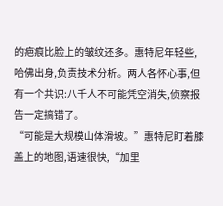的疤痕比脸上的皱纹还多。惠特尼年轻些,哈佛出身,负责技术分析。两人各怀心事,但有一个共识:八千人不可能凭空消失,侦察报告一定搞错了。
“可能是大规模山体滑坡。”惠特尼盯着膝盖上的地图,语速很快,“加里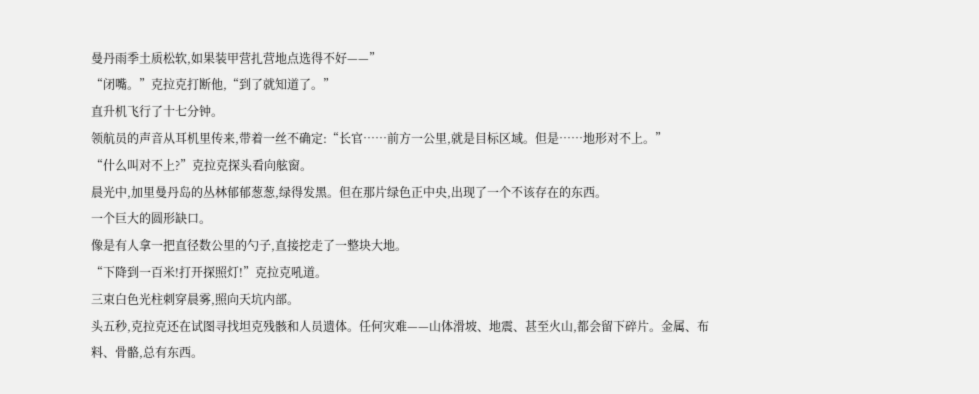曼丹雨季土质松软,如果装甲营扎营地点选得不好——”
“闭嘴。”克拉克打断他,“到了就知道了。”
直升机飞行了十七分钟。
领航员的声音从耳机里传来,带着一丝不确定:“长官……前方一公里,就是目标区域。但是……地形对不上。”
“什么叫对不上?”克拉克探头看向舷窗。
晨光中,加里曼丹岛的丛林郁郁葱葱,绿得发黑。但在那片绿色正中央,出现了一个不该存在的东西。
一个巨大的圆形缺口。
像是有人拿一把直径数公里的勺子,直接挖走了一整块大地。
“下降到一百米!打开探照灯!”克拉克吼道。
三束白色光柱刺穿晨雾,照向天坑内部。
头五秒,克拉克还在试图寻找坦克残骸和人员遗体。任何灾难——山体滑坡、地震、甚至火山,都会留下碎片。金属、布料、骨骼,总有东西。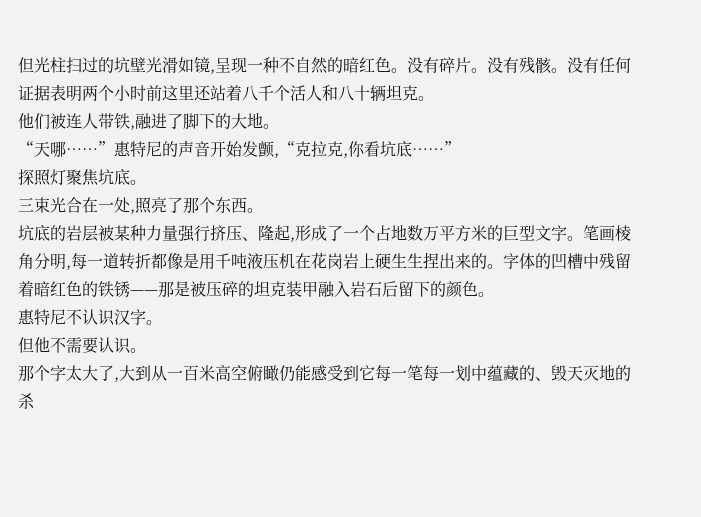但光柱扫过的坑壁光滑如镜,呈现一种不自然的暗红色。没有碎片。没有残骸。没有任何证据表明两个小时前这里还站着八千个活人和八十辆坦克。
他们被连人带铁,融进了脚下的大地。
“天哪……”惠特尼的声音开始发颤,“克拉克,你看坑底……”
探照灯聚焦坑底。
三束光合在一处,照亮了那个东西。
坑底的岩层被某种力量强行挤压、隆起,形成了一个占地数万平方米的巨型文字。笔画棱角分明,每一道转折都像是用千吨液压机在花岗岩上硬生生捏出来的。字体的凹槽中残留着暗红色的铁锈——那是被压碎的坦克装甲融入岩石后留下的颜色。
惠特尼不认识汉字。
但他不需要认识。
那个字太大了,大到从一百米高空俯瞰仍能感受到它每一笔每一划中蕴藏的、毁天灭地的杀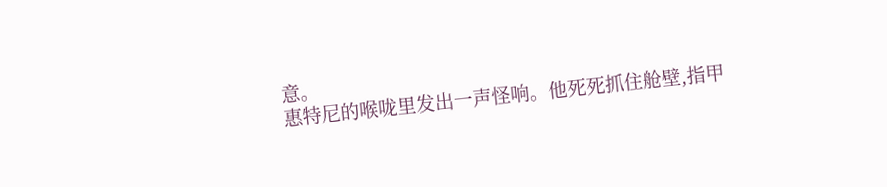意。
惠特尼的喉咙里发出一声怪响。他死死抓住舱壁,指甲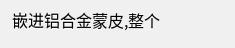嵌进铝合金蒙皮,整个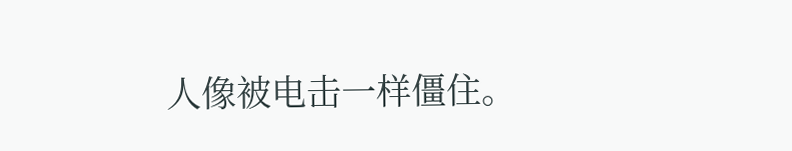人像被电击一样僵住。